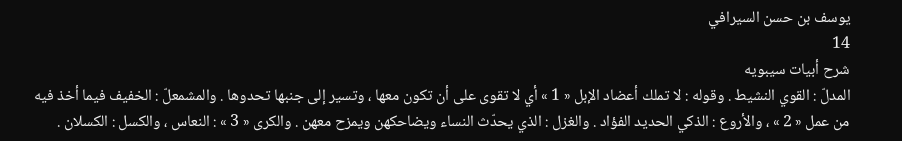يوسف بن حسن السيرافي
14
شرح أبيات سيبويه
المدلّ : القوي النشيط . وقوله : لا تملك أعضاد الإبل « 1 » أي لا تقوى على أن تكون معها ، وتسير إلى جنبها تحدوها . والمشمعلّ : الخفيف فيما أخذ فيه من عمل « 2 » ، والأروع : الذكي الحديد الفؤاد . والغزل : الذي يحدّث النساء ويضاحكهن ويمزح معهن . والكرى « 3 » : النعاس ، والكسل : الكسلان .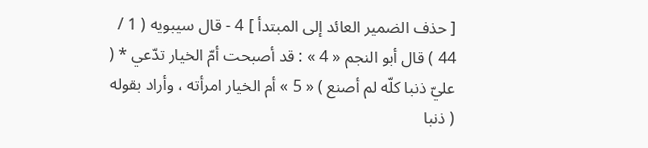[ حذف الضمير العائد إلى المبتدأ ] 4 - قال سيبويه ( 1 / 44 ) قال أبو النجم « 4 » : قد أصبحت أمّ الخيار تدّعي * ( عليّ ذنبا كلّه لم أصنع ) « 5 » أم الخيار امرأته ، وأراد بقوله ( ذنبا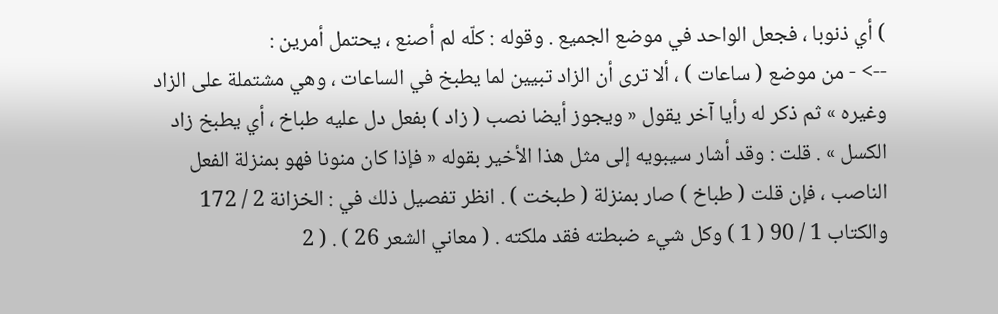) أي ذنوبا ، فجعل الواحد في موضع الجميع . وقوله : كلّه لم أصنع ، يحتمل أمرين :
--> - من موضع ( ساعات ) ، ألا ترى أن الزاد تبيين لما يطبخ في الساعات ، وهي مشتملة على الزاد وغيره » ثم ذكر له رأيا آخر يقول « ويجوز أيضا نصب ( زاد ) بفعل دل عليه طباخ ، أي يطبخ زاد الكسل » . قلت : وقد أشار سيبويه إلى مثل هذا الأخير بقوله « فإذا كان منونا فهو بمنزلة الفعل الناصب ، فإن قلت ( طباخ ) صار بمنزلة ( طبخت ) . انظر تفصيل ذلك في : الخزانة 2 / 172 والكتاب 1 / 90 ( 1 ) وكل شيء ضبطته فقد ملكته . ( معاني الشعر 26 ) . ( 2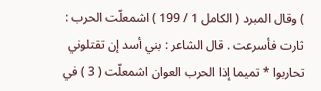) وقال المبرد ( الكامل 1 / 199 ) اشمعلّت الحرب : ثارت فأسرعت . قال الشاعر : بني أسد إن تقتلوني تحاربوا * تميما إذا الحرب العوان اشمعلّت ( 3 ) في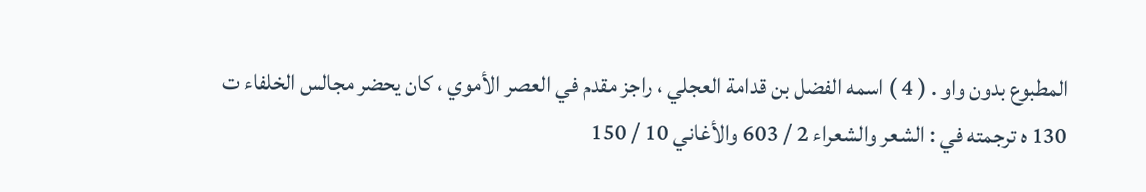المطبوع بدون واو . ( 4 ) اسمه الفضل بن قدامة العجلي ، راجز مقدم في العصر الأموي ، كان يحضر مجالس الخلفاء ت 130 ه ترجمته في : الشعر والشعراء 2 / 603 والأغاني 10 / 150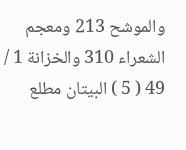والموشح 213 ومعجم الشعراء 310 والخزانة 1 / 49 ( 5 ) البيتان مطلع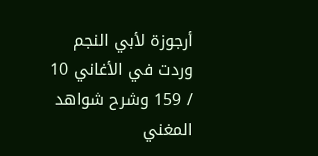أرجوزة لأبي النجم وردت في الأغاني 10 / 159 وشرح شواهد المغني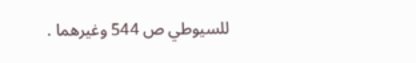للسيوطي ص 544 وغيرهما .